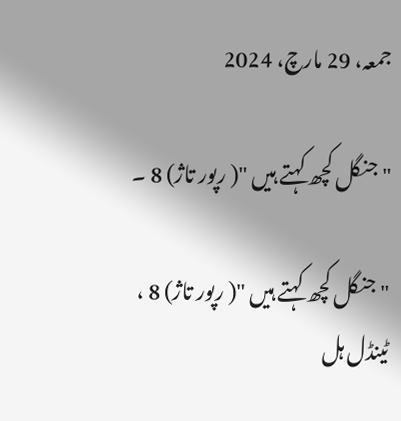جمعہ، 29 مارچ، 2024

" جنگل کچھ کہتے ہیں "( رپور تاژ) 8 ۔

" جنگل کچھ کہتے ہیں "( رپور تاژ) 8 ،
ٹینڈل ہل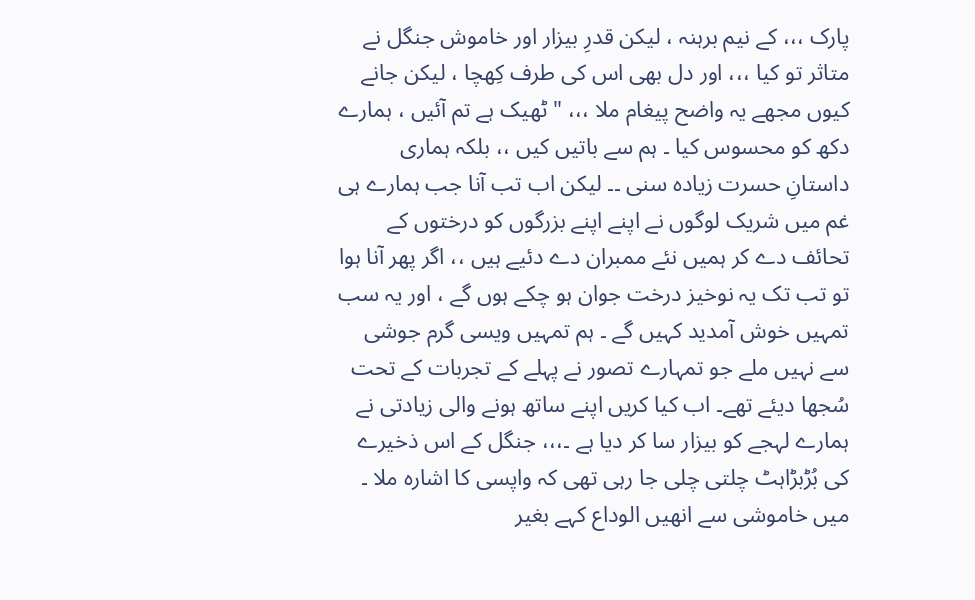پارک ،،، کے نیم برہنہ ، لیکن قدرِ بیزار اور خاموش جنگل نے متاثر تو کیا ،،، اور دل بھی اس کی طرف کِھچا ، لیکن جانے کیوں مجھے یہ واضح پیغام ملا ،،، " ٹھیک ہے تم آئیں ، ہمارے دکھ کو محسوس کیا ۔ ہم سے باتیں کیں ،، بلکہ ہماری داستانِ حسرت زیادہ سنی ۔۔ لیکن اب تب آنا جب ہمارے ہی غم میں شریک لوگوں نے اپنے اپنے بزرگوں کو درختوں کے تحائف دے کر ہمیں نئے ممبران دے دئیے ہیں ،، اگر پھر آنا ہوا تو تب تک یہ نوخیز درخت جوان ہو چکے ہوں گے ، اور یہ سب تمہیں خوش آمدید کہیں گے ۔ ہم تمہیں ویسی گرم جوشی سے نہیں ملے جو تمہارے تصور نے پہلے کے تجربات کے تحت سُجھا دیئے تھے۔ اب کیا کریں اپنے ساتھ ہونے والی زیادتی نے ہمارے لہجے کو بیزار سا کر دیا ہے ۔،،، جنگل کے اس ذخیرے کی بُڑبڑاہٹ چلتی چلی جا رہی تھی کہ واپسی کا اشارہ ملا ۔ میں خاموشی سے انھیں الوداع کہے بغیر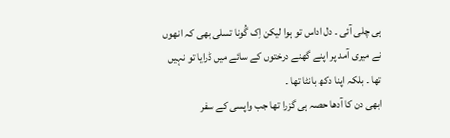ہی چلی آئی ۔ دل اداس تو ہوا لیکن اِک گُونا تسلی بھی کہ انھوں نے میری آمد پر اپنے گھنے درختوں کے سائے میں ڈرایا تو نہیں تھا ۔ بلکہ اپنا دکھ بانٹا تھا ۔
ابھی دن کا آدھا حصہ ہی گزرا تھا جب واپسی کے سفر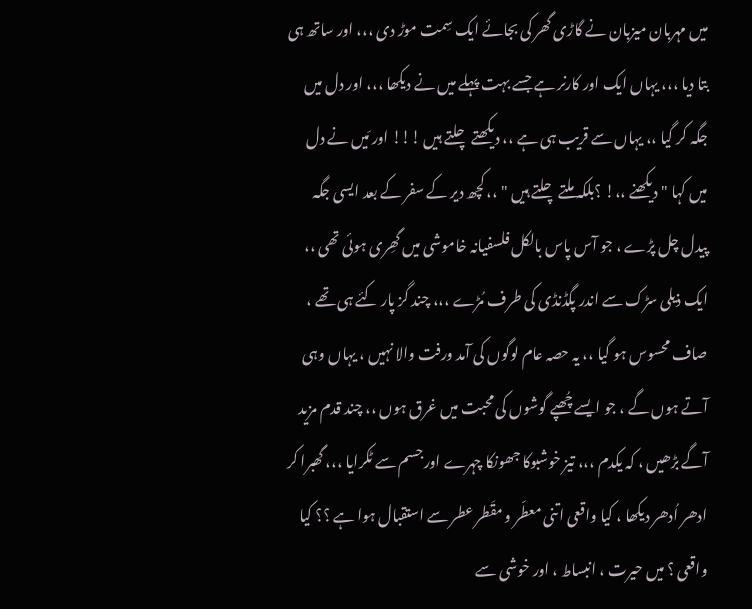میں مہربان میزبان نے گاڑی گھر کی بجائے ایک سِمت موڑ دی ،،، اور ساتھ ہی بتا دیا ،،، یہاں ایک اور کارنر ہے جسے بہت پہلے میں نے دیکھا ،،، اور دل میں جگہ کر گیا ،، یہاں سے قریب ہی ہے ،، دیکھتے چلتے ہیں !!! اور مَیں نے دل میں کہا " دیکھنے ،،! ؟بلکہ ملتے چلتے ہیں " ،، کچھ دیر کے سفر کے بعد ایسی جگہ پیدل چل پڑے ، جو آس پاس بالکل فلسفیانہ خاموشی میں گھِری ہوئی تھی ،، ایک ذیلی سڑک سے اندر پگڈنڈی کی طرف مُڑے ،،، چند گز پار کئے ہی تھے ، صاف محسوس ہو گیا ،، یہ حصہ عام لوگوں کی آمد ورفت والا نہیں ، یہاں وہی آتے ہوں گے ، جو ایسے چُھپے گوشوں کی محبت میں غرق ہوں ،، چند قدم مزید آگے بڑھیں ، کہ یکدم ،،، تیز خوشبوکا جھونکا چہرے اورجسم سے ٹکرایا ،،، گھبرا کر ادھر اُدھر دیکھا ، کیا واقعی اتنی معطّر و مقَطر عطر سے استقبال ہوا ہے ؟؟ کیا واقعی ؟ میں حیرت ، انبساط ، اور خوشی سے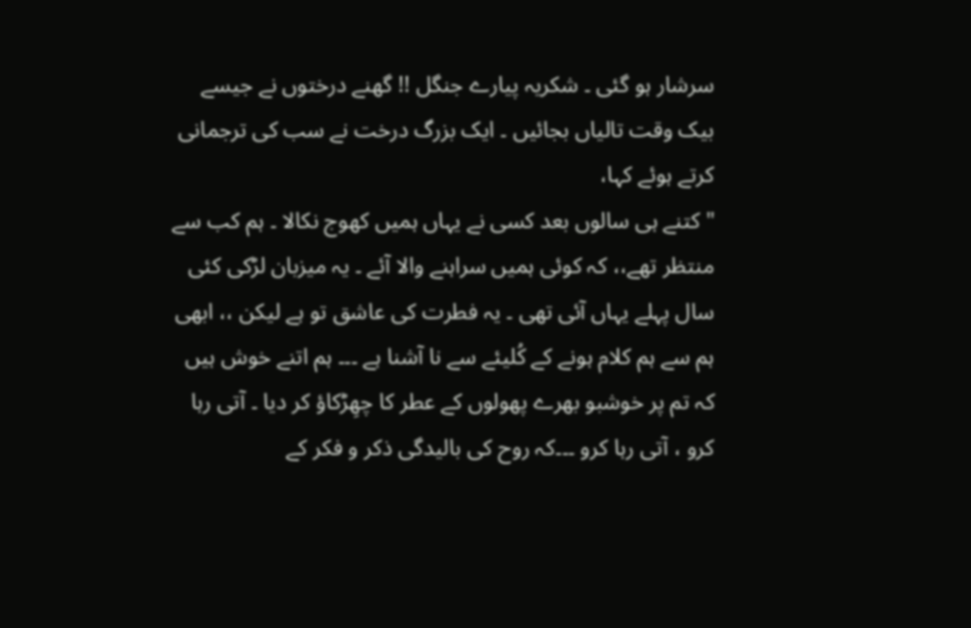سرشار ہو گئی ۔ شکریہ پیارے جنگل !! گھنے درختوں نے جیسے بیک وقت تالیاں بجائیں ۔ ایک بزرگ درخت نے سب کی ترجمانی کرتے ہوئے کہا،
" کتنے ہی سالوں بعد کسی نے یہاں ہمیں کھوج نکالا ۔ ہم کب سے منتظر تھے،، کہ کوئی ہمیں سراہنے والا آئے ۔ یہ میزبان لڑکی کئی سال پہلے یہاں آئی تھی ۔ یہ فطرت کی عاشق تو ہے لیکن ،، ابھی ہم سے ہم کلام ہونے کے کُلیئے سے نا آشنا ہے ۔۔۔ ہم اتنے خوش ہیں کہ تم پر خوشبو بھرے پھولوں کے عطر کا چھِڑکاؤ کر دیا ۔ آتی رہا کرو ، آتی رہا کرو ۔۔۔کہ روح کی بالیدگی ذکر و فکر کے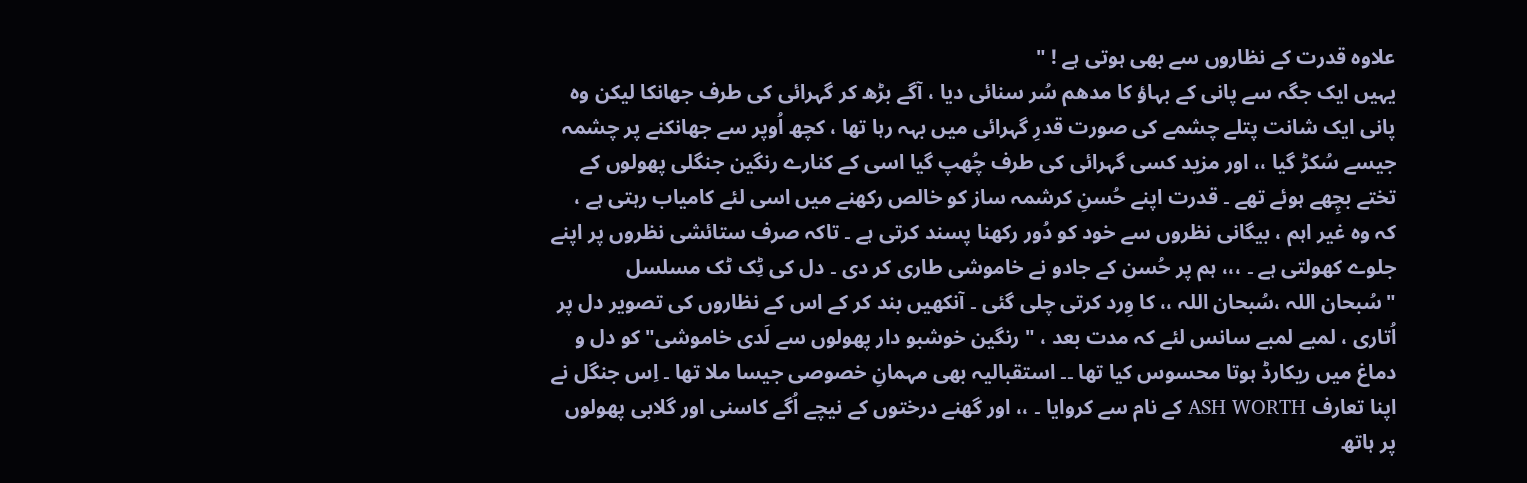علاوہ قدرت کے نظاروں سے بھی ہوتی ہے ! "
یہیں ایک جگہ سے پانی کے بہاؤ کا مدھم سُر سنائی دیا ، آگے بڑھ کر گہرائی کی طرف جھانکا لیکن وہ پانی ایک شانت پتلے چشمے کی صورت قدرِ گہرائی میں بہہ رہا تھا ، کچھ اُوپر سے جھانکنے پر چشمہ جیسے سُکڑ گیا ،، اور مزید کسی گہرائی کی طرف چُھپ گیا اسی کے کنارے رنگین جنگلی پھولوں کے تختے بچِھے ہوئے تھے ۔ قدرت اپنے حُسنِ کرشمہ ساز کو خالص رکھنے میں اسی لئے کامیاب رہتی ہے ، کہ وہ غیر اہم ، بیگانی نظروں سے خود کو دُور رکھنا پسند کرتی ہے ۔ تاکہ صرف ستائشی نظروں پر اپنے جلوے کھولتی ہے ۔ ،،، ہم پر حُسن کے جادو نے خاموشی طاری کر دی ۔ دل کی ٹِک ٹک مسلسل "سُبحان اللہ ،سُبحان اللہ ،، کا وِرد کرتی چلی گئی ۔ آنکھیں بند کر کے اس کے نظاروں کی تصویر دل پر اُتاری ، لمبے لمبے سانس لئے کہ مدت بعد ، " رنگین خوشبو دار پھولوں سے لَدی خاموشی" کو دل و دماغ میں ریکارڈ ہوتا محسوس کیا تھا ۔۔ استقبالیہ بھی مہمانِ خصوصی جیسا ملا تھا ۔ اِس جنگل نے اپنا تعارف ASH WORTH کے نام سے کروایا ۔ ،، اور گھنے درختوں کے نیچے اُگے کاسنی اور گلابی پھولوں پر ہاتھ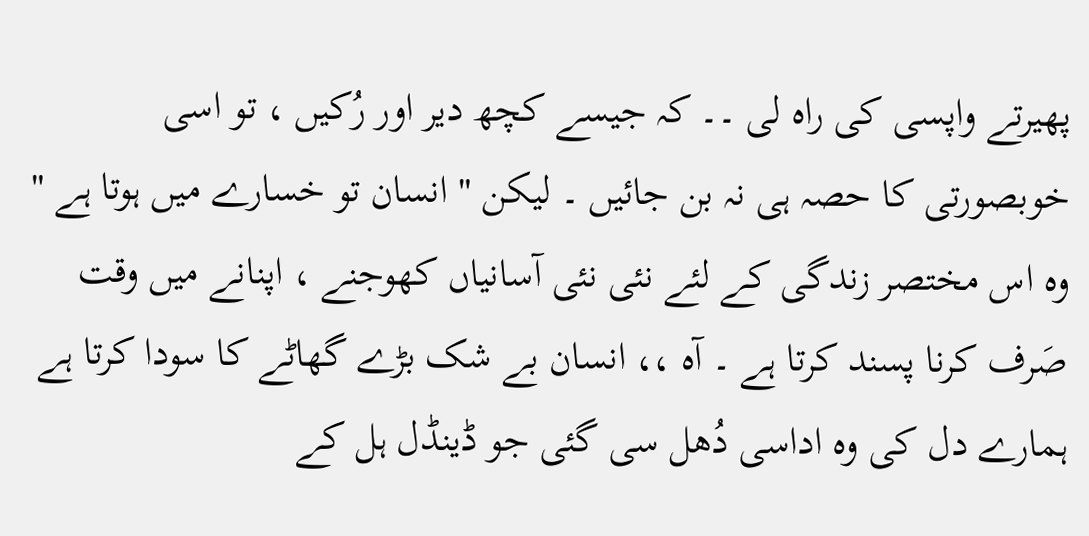پھیرتے واپسی کی راہ لی ۔۔ کہ جیسے کچھ دیر اور رُکیں ، تو اسی خوبصورتی کا حصہ ہی نہ بن جائیں ۔ لیکن " انسان تو خسارے میں ہوتا ہے " وہ اس مختصر زندگی کے لئے نئی نئی آسانیاں کھوجنے ، اپنانے میں وقت صَرف کرنا پسند کرتا ہے ۔ آہ ،، انسان بے شک بڑے گھاٹے کا سودا کرتا ہے
ہمارے دل کی وہ اداسی دُھل سی گئی جو ڈینڈل ہل کے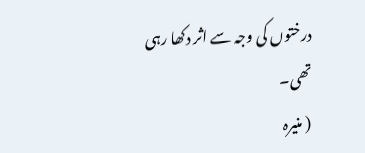درختوں کی وجہ سے اثر دکھا رہی تھی۔
( منیرہ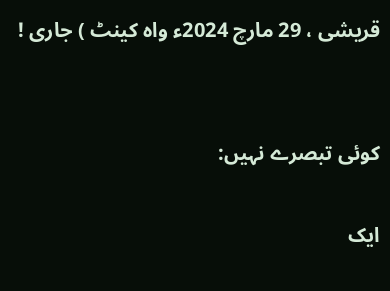قریشی ، 29 مارچ 2024ء واہ کینٹ ) جاری !


کوئی تبصرے نہیں:

ایک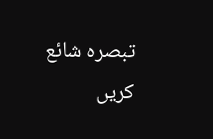تبصرہ شائع کریں